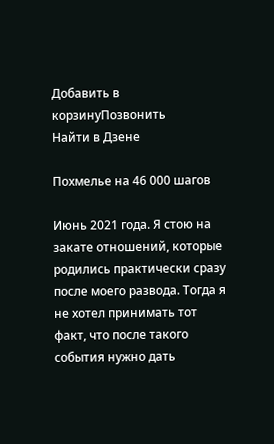Добавить в корзинуПозвонить
Найти в Дзене

Похмелье на 46 000 шагов

Июнь 2021 года. Я стою на закате отношений, которые родились практически сразу после моего развода. Тогда я не хотел принимать тот факт, что после такого события нужно дать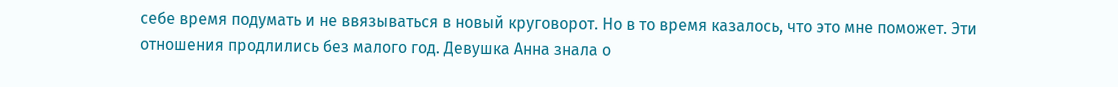себе время подумать и не ввязываться в новый круговорот. Но в то время казалось, что это мне поможет. Эти отношения продлились без малого год. Девушка Анна знала о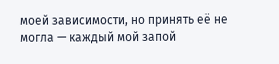моей зависимости, но принять её не могла — каждый мой запой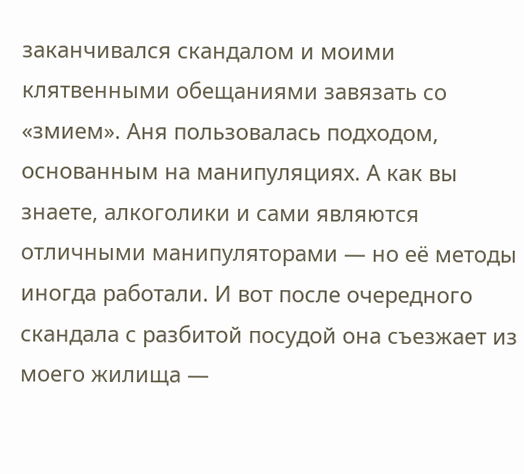заканчивался скандалом и моими клятвенными обещаниями завязать со «змием». Аня пользовалась подходом, основанным на манипуляциях. А как вы знаете, алкоголики и сами являются отличными манипуляторами — но её методы иногда работали. И вот после очередного скандала с разбитой посудой она съезжает из моего жилища —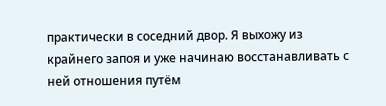практически в соседний двор. Я выхожу из крайнего запоя и уже начинаю восстанавливать с ней отношения путём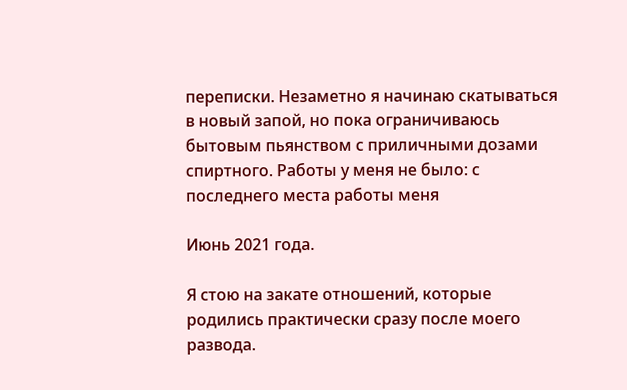переписки. Незаметно я начинаю скатываться в новый запой, но пока ограничиваюсь бытовым пьянством с приличными дозами спиртного. Работы у меня не было: с последнего места работы меня

Июнь 2021 года.

Я стою на закате отношений, которые родились практически сразу после моего развода.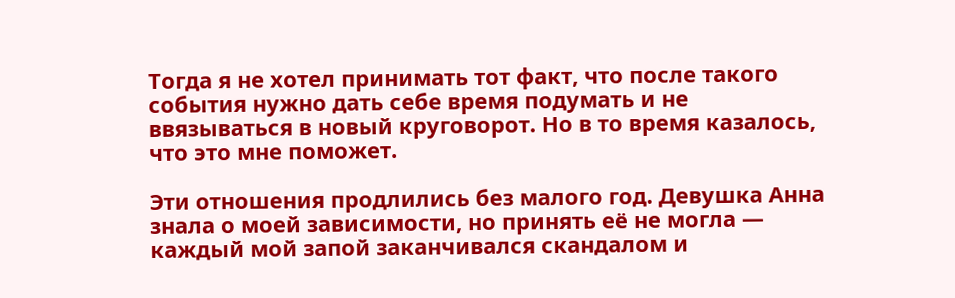Тогда я не хотел принимать тот факт, что после такого события нужно дать себе время подумать и не ввязываться в новый круговорот. Но в то время казалось, что это мне поможет.

Эти отношения продлились без малого год. Девушка Анна знала о моей зависимости, но принять её не могла — каждый мой запой заканчивался скандалом и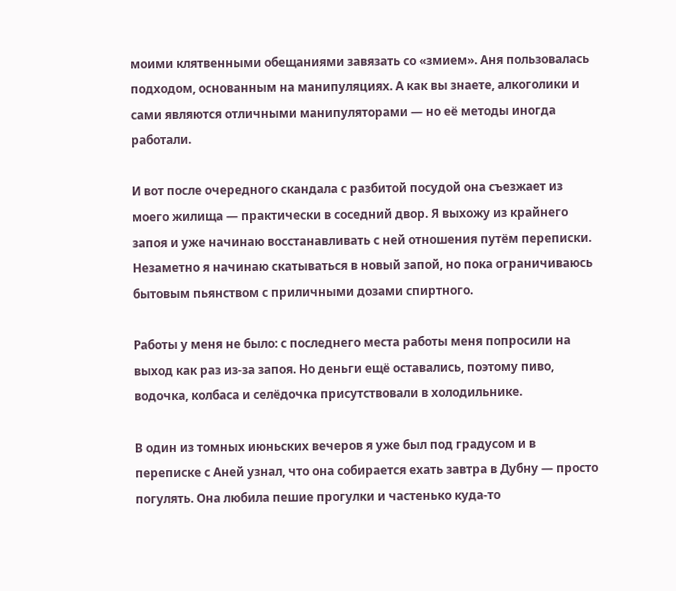моими клятвенными обещаниями завязать со «змием». Аня пользовалась подходом, основанным на манипуляциях. А как вы знаете, алкоголики и сами являются отличными манипуляторами — но её методы иногда работали.

И вот после очередного скандала с разбитой посудой она съезжает из моего жилища — практически в соседний двор. Я выхожу из крайнего запоя и уже начинаю восстанавливать с ней отношения путём переписки. Незаметно я начинаю скатываться в новый запой, но пока ограничиваюсь бытовым пьянством с приличными дозами спиртного.

Работы у меня не было: с последнего места работы меня попросили на выход как раз из‑за запоя. Но деньги ещё оставались, поэтому пиво, водочка, колбаса и селёдочка присутствовали в холодильнике.

В один из томных июньских вечеров я уже был под градусом и в переписке с Аней узнал, что она собирается ехать завтра в Дубну — просто погулять. Она любила пешие прогулки и частенько куда‑то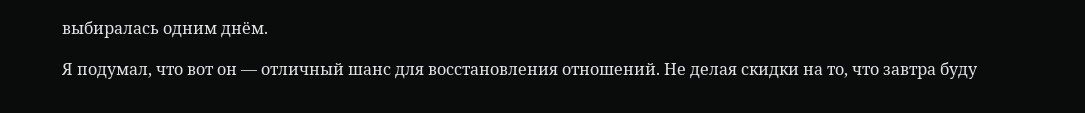выбиралась одним днём.

Я подумал, что вот он — отличный шанс для восстановления отношений. Не делая скидки на то, что завтра буду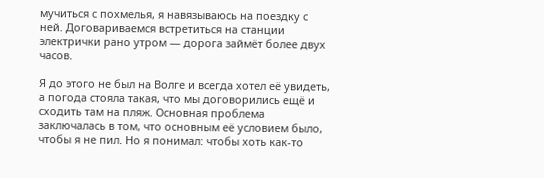мучиться с похмелья, я навязываюсь на поездку с ней. Договариваемся встретиться на станции электрички рано утром — дорога займёт более двух часов.

Я до этого не был на Волге и всегда хотел её увидеть, а погода стояла такая, что мы договорились ещё и сходить там на пляж. Основная проблема заключалась в том, что основным её условием было, чтобы я не пил. Но я понимал: чтобы хоть как‑то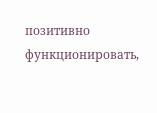позитивно функционировать,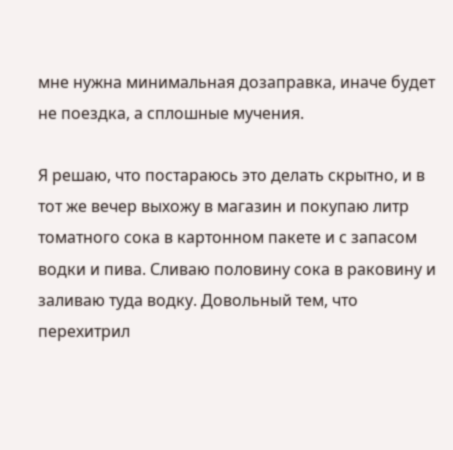мне нужна минимальная дозаправка, иначе будет не поездка, а сплошные мучения.

Я решаю, что постараюсь это делать скрытно, и в тот же вечер выхожу в магазин и покупаю литр томатного сока в картонном пакете и с запасом водки и пива. Сливаю половину сока в раковину и заливаю туда водку. Довольный тем, что перехитрил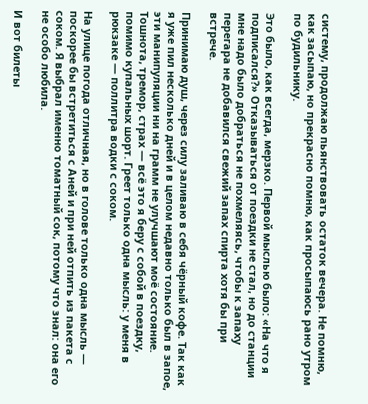систему, продолжаю пьянствовать остаток вечера. Не помню, как засыпаю, но прекрасно помню, как просыпаюсь рано утром по будильнику.

Это было, как всегда, мерзко. Первой мыслью было: «На что я подписался?» Отказываться от поездки не стал, но до станции мне надо было добраться не похмеляясь, чтобы к запаху перегара не добавился свежий запах спирта хотя бы при встрече.

Принимаю душ, через силу заливаю в себя чёрный кофе. Так как я уже пил несколько дней и в целом недавно только был в запое, эти манипуляции ни на грамм не улучшают моё состояние. Тошнота, тремор, страх — всё это я беру с собой в поездку, помимо купальных шорт. Греет только одна мысль: у меня в рюкзаке — поллитра водки с соком.

На улице погода отличная, но в голове только одна мысль — поскорее бы встретиться с Аней и при ней отпить из пакета с соком. Я выбрал именно томатный сок, потому что знал: она его не особо любила.

И вот билеты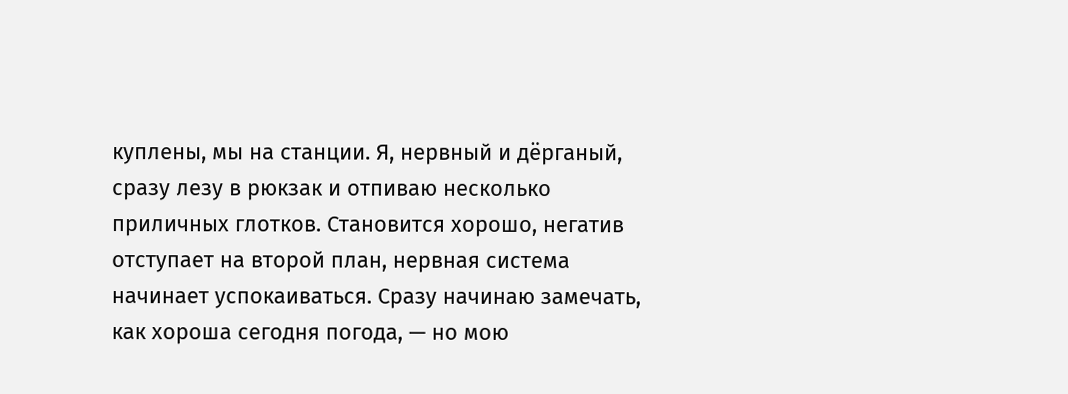куплены, мы на станции. Я, нервный и дёрганый, сразу лезу в рюкзак и отпиваю несколько приличных глотков. Становится хорошо, негатив отступает на второй план, нервная система начинает успокаиваться. Сразу начинаю замечать, как хороша сегодня погода, — но мою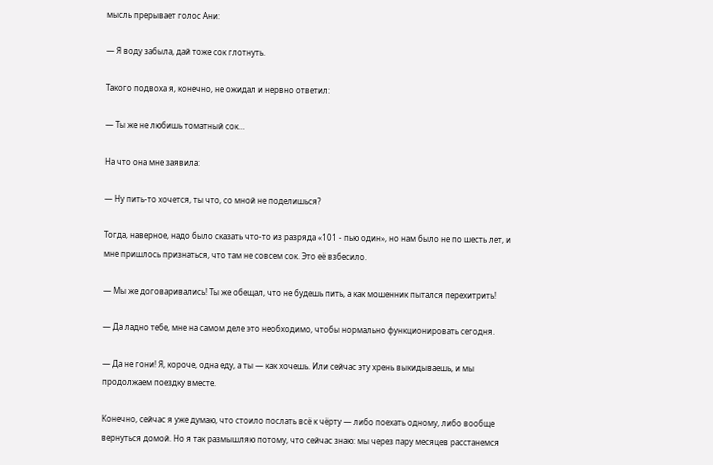мысль прерывает голос Ани:

— Я воду забыла, дай тоже сок глотнуть.

Такого подвоха я, конечно, не ожидал и нервно ответил:

— Ты же не любишь томатный сок…

На что она мне заявила:

— Ну пить‑то хочется, ты что, со мной не поделишься?

Тогда, наверное, надо было сказать что‑то из разряда «101 - пью один», но нам было не по шесть лет, и мне пришлось признаться, что там не совсем сок. Это её взбесило.

— Мы же договаривались! Ты же обещал, что не будешь пить, а как мошенник пытался перехитрить!

— Да ладно тебе, мне на самом деле это необходимо, чтобы нормально функционировать сегодня.

— Да не гони! Я, короче, одна еду, а ты — как хочешь. Или сейчас эту хрень выкидываешь, и мы продолжаем поездку вместе.

Конечно, сейчас я уже думаю, что стоило послать всё к чёрту — либо поехать одному, либо вообще вернуться домой. Но я так размышляю потому, что сейчас знаю: мы через пару месяцев расстанемся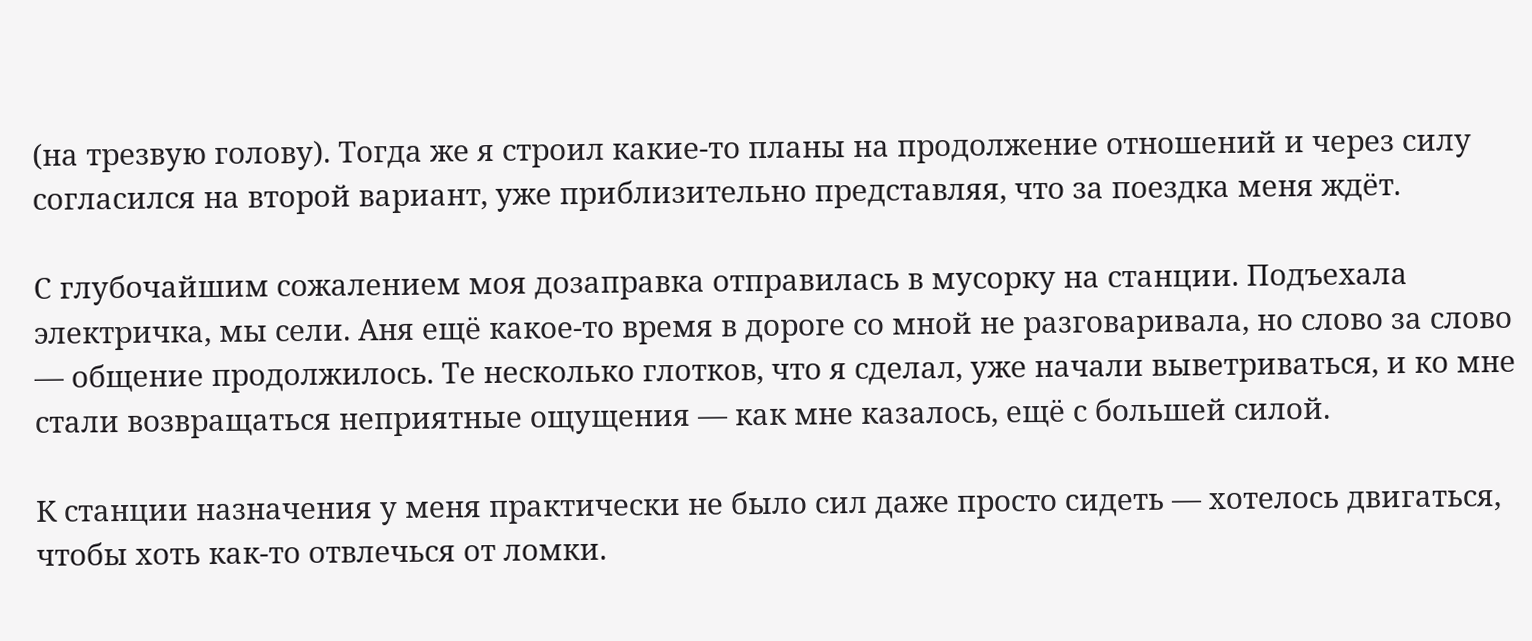(на трезвую голову). Тогда же я строил какие‑то планы на продолжение отношений и через силу согласился на второй вариант, уже приблизительно представляя, что за поездка меня ждёт.

С глубочайшим сожалением моя дозаправка отправилась в мусорку на станции. Подъехала электричка, мы сели. Аня ещё какое‑то время в дороге со мной не разговаривала, но слово за слово — общение продолжилось. Те несколько глотков, что я сделал, уже начали выветриваться, и ко мне стали возвращаться неприятные ощущения — как мне казалось, ещё с большей силой.

К станции назначения у меня практически не было сил даже просто сидеть — хотелось двигаться, чтобы хоть как‑то отвлечься от ломки.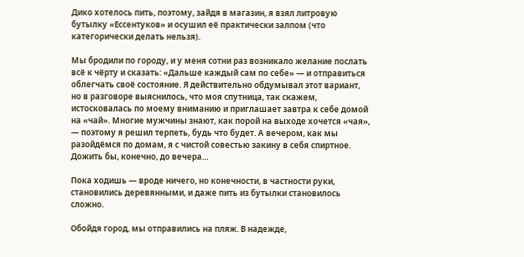Дико хотелось пить, поэтому, зайдя в магазин, я взял литровую бутылку «Ессентуков» и осушил её практически залпом (что категорически делать нельзя).

Мы бродили по городу, и у меня сотни раз возникало желание послать всё к чёрту и сказать: «Дальше каждый сам по себе» — и отправиться облегчать своё состояние. Я действительно обдумывал этот вариант, но в разговоре выяснилось, что моя спутница, так скажем, истосковалась по моему вниманию и приглашает завтра к себе домой на «чай». Многие мужчины знают, как порой на выходе хочется «чая», — поэтому я решил терпеть, будь что будет. А вечером, как мы разойдёмся по домам, я с чистой совестью закину в себя спиртное. Дожить бы, конечно, до вечера…

Пока ходишь — вроде ничего, но конечности, в частности руки, становились деревянными, и даже пить из бутылки становилось сложно.

Обойдя город, мы отправились на пляж. В надежде,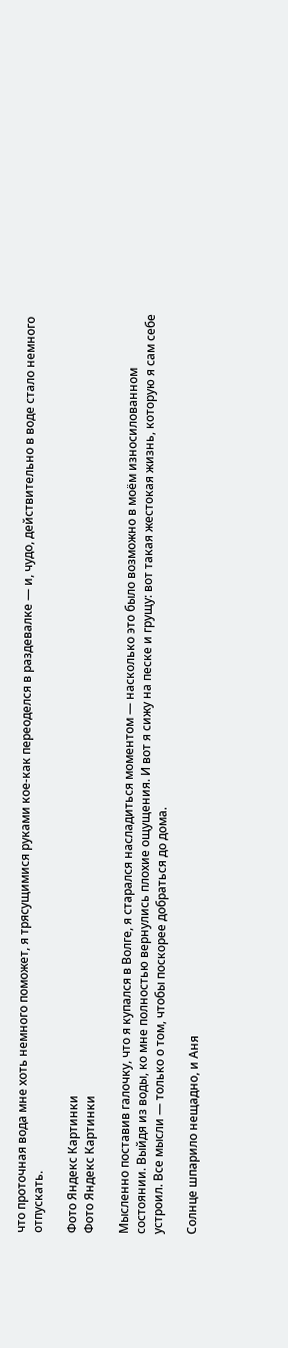что проточная вода мне хоть немного поможет, я трясущимися руками кое‑как переоделся в раздевалке — и, чудо, действительно в воде стало немного отпускать.

Фото Яндекс Картинки
Фото Яндекс Картинки

Мысленно поставив галочку, что я купался в Волге, я старался насладиться моментом — насколько это было возможно в моём износилованном состоянии. Выйдя из воды, ко мне полностью вернулись плохие ощущения. И вот я сижу на песке и грущу: вот такая жестокая жизнь, которую я сам себе устроил. Все мысли — только о том, чтобы поскорее добраться до дома.

Солнце шпарило нещадно, и Аня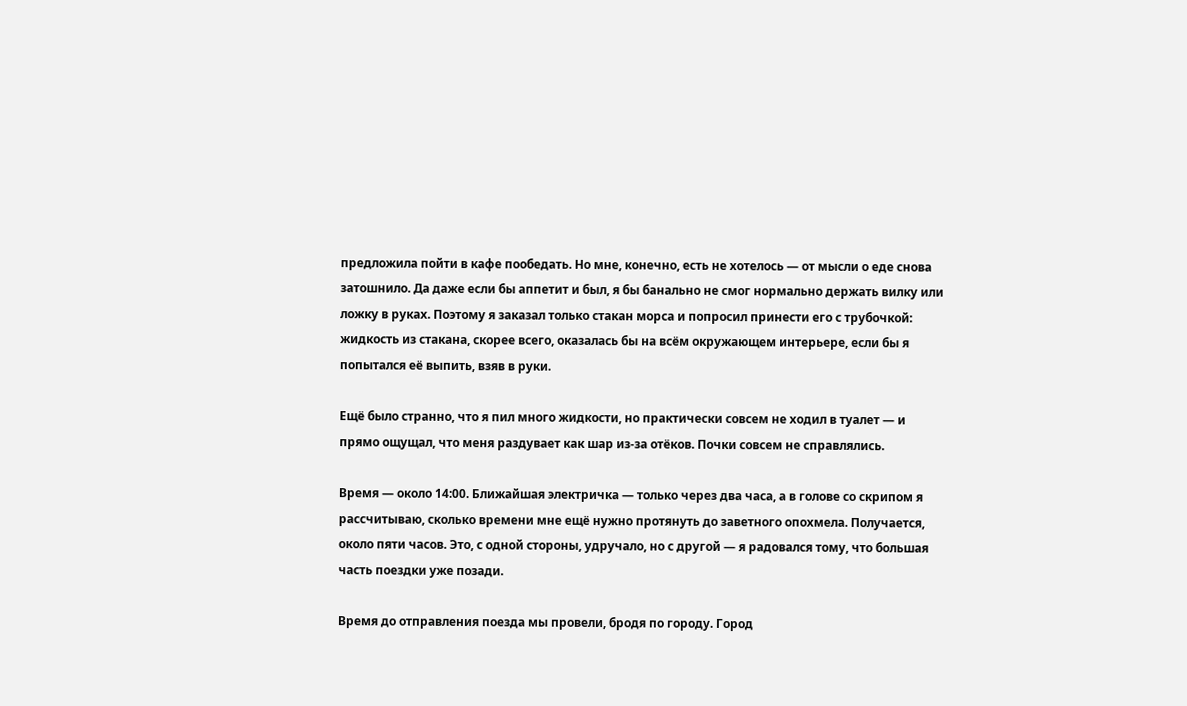предложила пойти в кафе пообедать. Но мне, конечно, есть не хотелось — от мысли о еде снова затошнило. Да даже если бы аппетит и был, я бы банально не смог нормально держать вилку или ложку в руках. Поэтому я заказал только стакан морса и попросил принести его с трубочкой: жидкость из стакана, скорее всего, оказалась бы на всём окружающем интерьере, если бы я попытался её выпить, взяв в руки.

Ещё было странно, что я пил много жидкости, но практически совсем не ходил в туалет — и прямо ощущал, что меня раздувает как шар из‑за отёков. Почки совсем не справлялись.

Время — около 14:00. Ближайшая электричка — только через два часа, а в голове со скрипом я рассчитываю, сколько времени мне ещё нужно протянуть до заветного опохмела. Получается, около пяти часов. Это, с одной стороны, удручало, но с другой — я радовался тому, что большая часть поездки уже позади.

Время до отправления поезда мы провели, бродя по городу. Город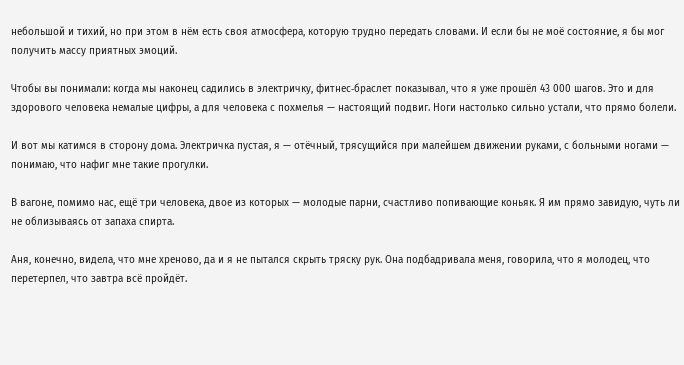небольшой и тихий, но при этом в нём есть своя атмосфера, которую трудно передать словами. И если бы не моё состояние, я бы мог получить массу приятных эмоций.

Чтобы вы понимали: когда мы наконец садились в электричку, фитнес‑браслет показывал, что я уже прошёл 43 000 шагов. Это и для здорового человека немалые цифры, а для человека с похмелья — настоящий подвиг. Ноги настолько сильно устали, что прямо болели.

И вот мы катимся в сторону дома. Электричка пустая, я — отёчный, трясущийся при малейшем движении руками, с больными ногами — понимаю, что нафиг мне такие прогулки.

В вагоне, помимо нас, ещё три человека, двое из которых — молодые парни, счастливо попивающие коньяк. Я им прямо завидую, чуть ли не облизываясь от запаха спирта.

Аня, конечно, видела, что мне хреново, да и я не пытался скрыть тряску рук. Она подбадривала меня, говорила, что я молодец, что перетерпел, что завтра всё пройдёт.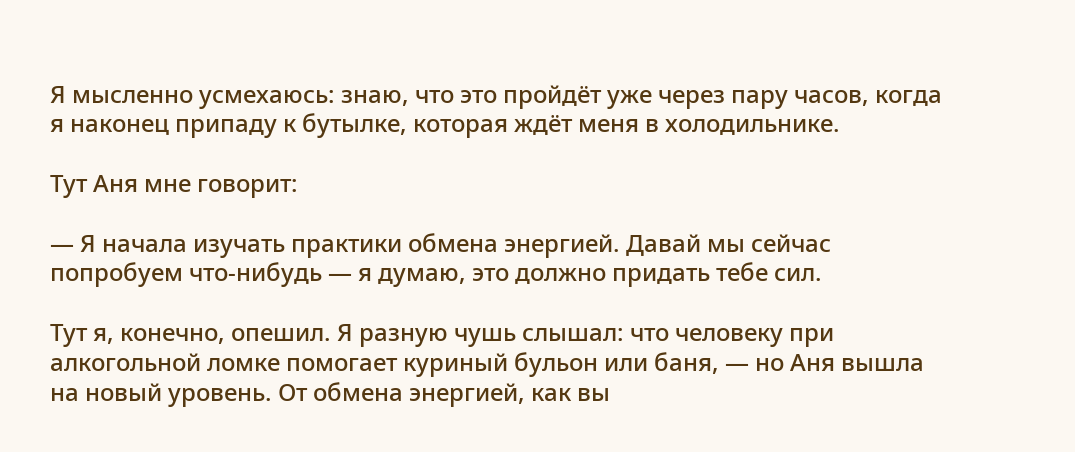Я мысленно усмехаюсь: знаю, что это пройдёт уже через пару часов, когда я наконец припаду к бутылке, которая ждёт меня в холодильнике.

Тут Аня мне говорит:

— Я начала изучать практики обмена энергией. Давай мы сейчас попробуем что‑нибудь — я думаю, это должно придать тебе сил.

Тут я, конечно, опешил. Я разную чушь слышал: что человеку при алкогольной ломке помогает куриный бульон или баня, — но Аня вышла на новый уровень. От обмена энергией, как вы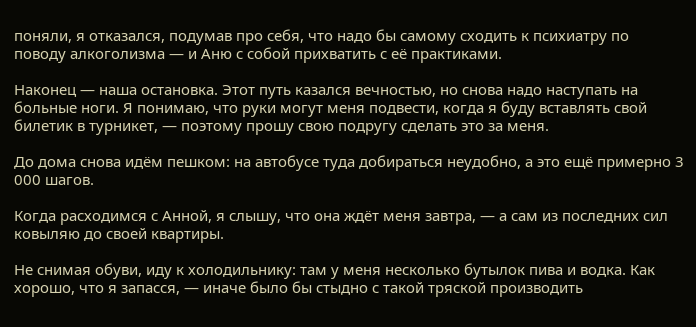поняли, я отказался, подумав про себя, что надо бы самому сходить к психиатру по поводу алкоголизма — и Аню с собой прихватить с её практиками.

Наконец — наша остановка. Этот путь казался вечностью, но снова надо наступать на больные ноги. Я понимаю, что руки могут меня подвести, когда я буду вставлять свой билетик в турникет, — поэтому прошу свою подругу сделать это за меня.

До дома снова идём пешком: на автобусе туда добираться неудобно, а это ещё примерно 3 000 шагов.

Когда расходимся с Анной, я слышу, что она ждёт меня завтра, — а сам из последних сил ковыляю до своей квартиры.

Не снимая обуви, иду к холодильнику: там у меня несколько бутылок пива и водка. Как хорошо, что я запасся, — иначе было бы стыдно с такой тряской производить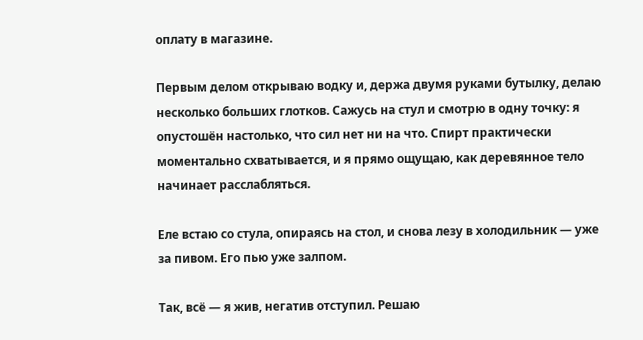оплату в магазине.

Первым делом открываю водку и, держа двумя руками бутылку, делаю несколько больших глотков. Сажусь на стул и смотрю в одну точку: я опустошён настолько, что сил нет ни на что. Спирт практически моментально схватывается, и я прямо ощущаю, как деревянное тело начинает расслабляться.

Еле встаю со стула, опираясь на стол, и снова лезу в холодильник — уже за пивом. Его пью уже залпом.

Так, всё — я жив, негатив отступил. Решаю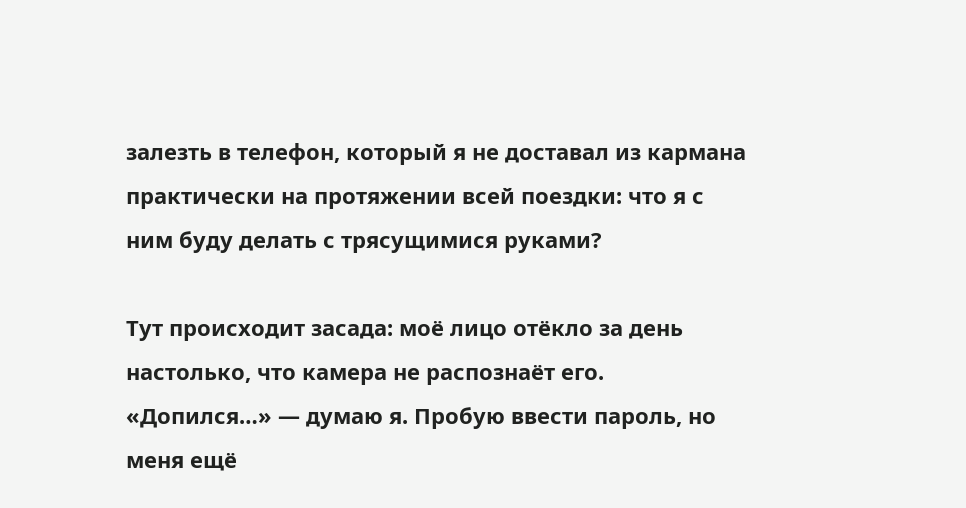залезть в телефон, который я не доставал из кармана практически на протяжении всей поездки: что я с ним буду делать с трясущимися руками?

Тут происходит засада: моё лицо отёкло за день настолько, что камера не распознаёт его. «Допился…» — думаю я. Пробую ввести пароль, но меня ещё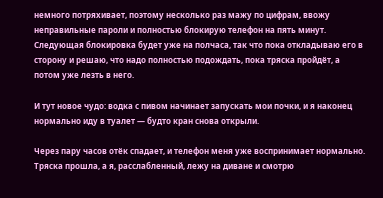немного потряхивает, поэтому несколько раз мажу по цифрам, ввожу неправильные пароли и полностью блокирую телефон на пять минут. Следующая блокировка будет уже на полчаса, так что пока откладываю его в сторону и решаю, что надо полностью подождать, пока тряска пройдёт, а потом уже лезть в него.

И тут новое чудо: водка с пивом начинает запускать мои почки, и я наконец нормально иду в туалет — будто кран снова открыли.

Через пару часов отёк спадает, и телефон меня уже воспринимает нормально. Тряска прошла, а я, расслабленный, лежу на диване и смотрю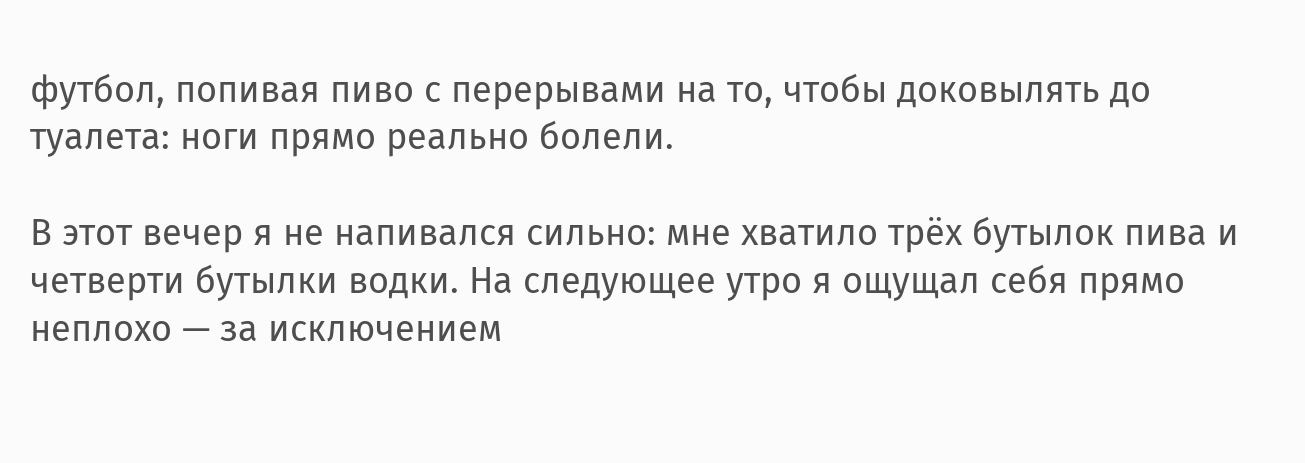футбол, попивая пиво с перерывами на то, чтобы доковылять до туалета: ноги прямо реально болели.

В этот вечер я не напивался сильно: мне хватило трёх бутылок пива и четверти бутылки водки. На следующее утро я ощущал себя прямо неплохо — за исключением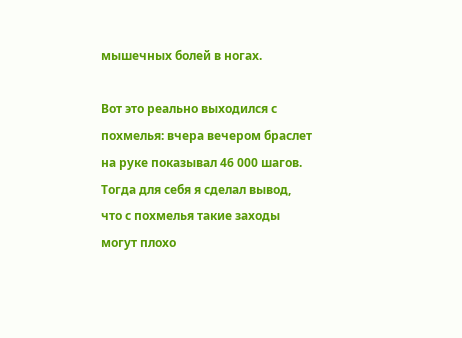мышечных болей в ногах.

Вот это реально выходился с похмелья: вчера вечером браслет на руке показывал 46 000 шагов. Тогда для себя я сделал вывод, что с похмелья такие заходы могут плохо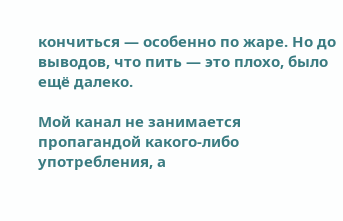кончиться — особенно по жаре. Но до выводов, что пить — это плохо, было ещё далеко.

Мой канал не занимается пропагандой какого-либо употребления, а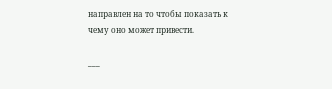направлен на то чтобы показать к чему оно может привести.

___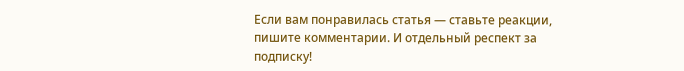Если вам понравилась статья — ставьте реакции, пишите комментарии. И отдельный респект за подписку!